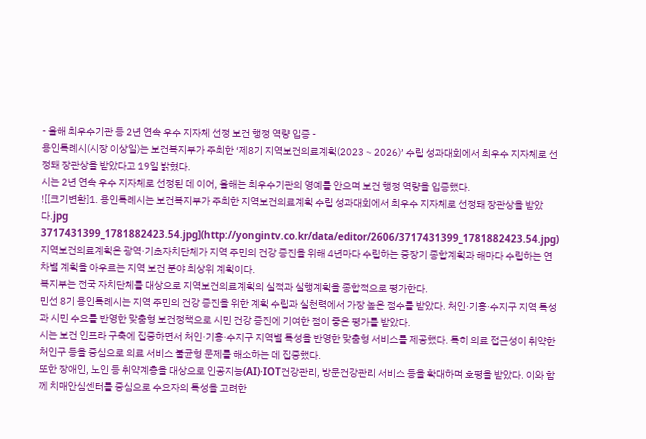- 올해 최우수기관 등 2년 연속 우수 지자체 선정 보건 행정 역량 입증 -
용인특례시(시장 이상일)는 보건복지부가 주최한 ‘제8기 지역보건의료계획(2023∼2026)’ 수립 성과대회에서 최우수 지자체로 선정돼 장관상을 받았다고 19일 밝혔다.
시는 2년 연속 우수 지자체로 선정된 데 이어, 올해는 최우수기관의 영예를 안으며 보건 행정 역량을 입증했다.
![[크기변환]1. 용인특례시는 보건복지부가 주최한 지역보건의료계획 수립 성과대회에서 최우수 지자체로 선정돼 장관상을 받았다.jpg 3717431399_1781882423.54.jpg](http://yongintv.co.kr/data/editor/2606/3717431399_1781882423.54.jpg)
지역보건의료계획은 광역·기초자치단체가 지역 주민의 건강 증진을 위해 4년마다 수립하는 중장기 종합계획과 해마다 수립하는 연차별 계획을 아우르는 지역 보건 분야 최상위 계획이다.
복지부는 전국 자치단체를 대상으로 지역보건의료계획의 실적과 실행계획을 종합적으로 평가한다.
민선 8기 용인특례시는 지역 주민의 건강 증진을 위한 계획 수립과 실천력에서 가장 높은 점수를 받았다. 처인·기흥·수지구 지역 특성과 시민 수요를 반영한 맞춤형 보건정책으로 시민 건강 증진에 기여한 점이 좋은 평가를 받았다.
시는 보건 인프라 구축에 집중하면서 처인·기흥·수지구 지역별 특성을 반영한 맞춤형 서비스를 제공했다. 특히 의료 접근성이 취약한 처인구 등을 중심으로 의료 서비스 불균형 문제를 해소하는 데 집중했다.
또한 장애인, 노인 등 취약계층을 대상으로 인공지능(AI)·IOT건강관리, 방문건강관리 서비스 등을 확대하며 호평을 받았다. 이와 함께 치매안심센터를 중심으로 수요자의 특성을 고려한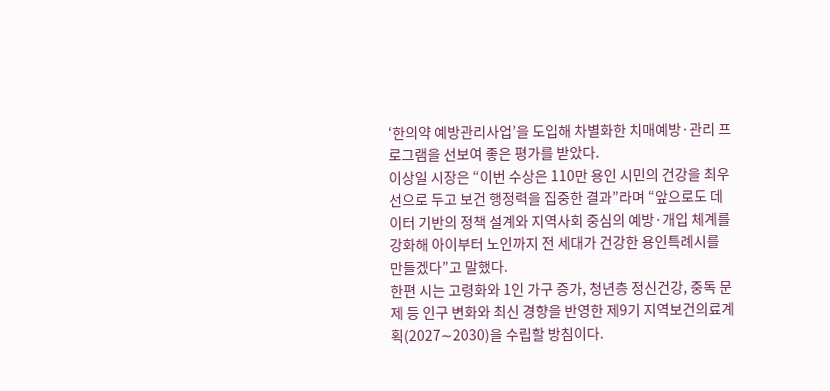‘한의약 예방관리사업’을 도입해 차별화한 치매예방·관리 프로그램을 선보여 좋은 평가를 받았다.
이상일 시장은 “이번 수상은 110만 용인 시민의 건강을 최우선으로 두고 보건 행정력을 집중한 결과”라며 “앞으로도 데이터 기반의 정책 설계와 지역사회 중심의 예방·개입 체계를 강화해 아이부터 노인까지 전 세대가 건강한 용인특례시를 만들겠다”고 말했다.
한편 시는 고령화와 1인 가구 증가, 청년층 정신건강, 중독 문제 등 인구 변화와 최신 경향을 반영한 제9기 지역보건의료계획(2027∼2030)을 수립할 방침이다.